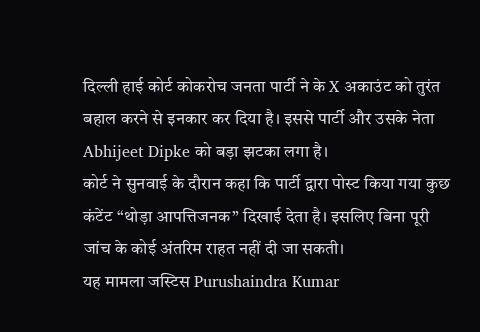दिल्ली हाई कोर्ट कोकरोच जनता पार्टी ने के X अकाउंट को तुरंत बहाल करने से इनकार कर दिया है। इससे पार्टी और उसके नेता Abhijeet Dipke को बड़ा झटका लगा है।
कोर्ट ने सुनवाई के दौरान कहा कि पार्टी द्वारा पोस्ट किया गया कुछ कंटेंट “थोड़ा आपत्तिजनक” दिखाई देता है। इसलिए बिना पूरी जांच के कोई अंतरिम राहत नहीं दी जा सकती।
यह मामला जस्टिस Purushaindra Kumar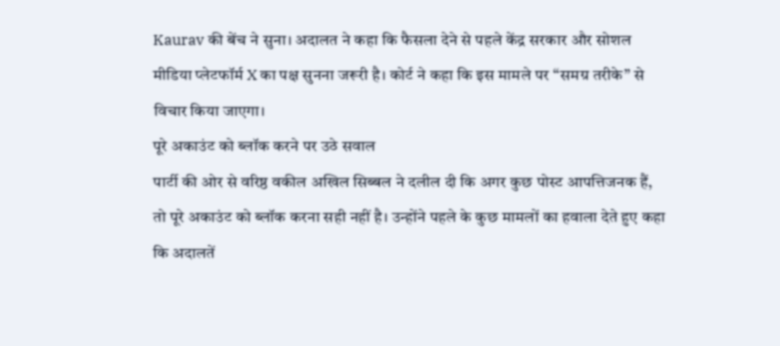Kaurav की बेंच ने सुना। अदालत ने कहा कि फैसला देने से पहले केंद्र सरकार और सोशल मीडिया प्लेटफॉर्म X का पक्ष सुनना जरूरी है। कोर्ट ने कहा कि इस मामले पर “समग्र तरीके” से विचार किया जाएगा।
पूरे अकाउंट को ब्लॉक करने पर उठे सवाल
पार्टी की ओर से वरिष्ठ वकील अखिल सिब्बल ने दलील दी कि अगर कुछ पोस्ट आपत्तिजनक हैं, तो पूरे अकाउंट को ब्लॉक करना सही नहीं है। उन्होंने पहले के कुछ मामलों का हवाला देते हुए कहा कि अदालतें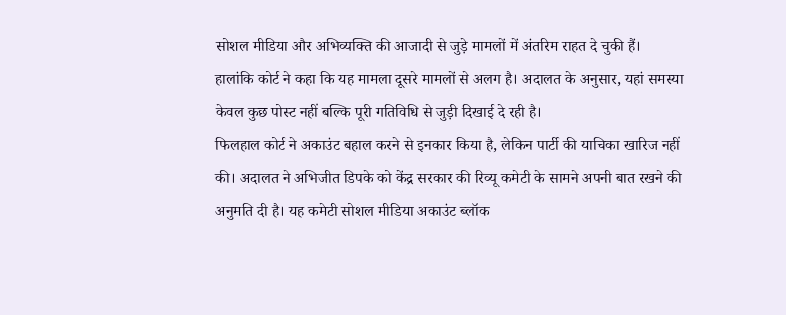सोशल मीडिया और अभिव्यक्ति की आजादी से जुड़े मामलों में अंतरिम राहत दे चुकी हैं।
हालांकि कोर्ट ने कहा कि यह मामला दूसरे मामलों से अलग है। अदालत के अनुसार, यहां समस्या केवल कुछ पोस्ट नहीं बल्कि पूरी गतिविधि से जुड़ी दिखाई दे रही है।
फिलहाल कोर्ट ने अकाउंट बहाल करने से इनकार किया है, लेकिन पार्टी की याचिका खारिज नहीं की। अदालत ने अभिजीत डिपके को केंद्र सरकार की रिव्यू कमेटी के सामने अपनी बात रखने की अनुमति दी है। यह कमेटी सोशल मीडिया अकाउंट ब्लॉक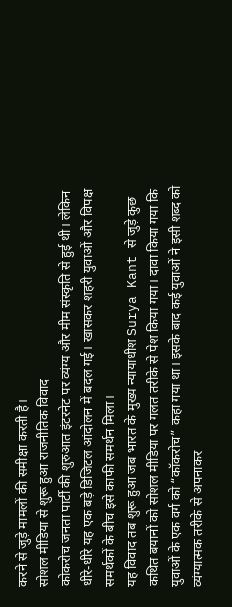करने से जुड़े मामलों की समीक्षा करती है।
सोशल मीडिया से शुरू हुआ राजनीतिक विवाद
कोकरोच जनता पार्टी की शुरुआत इंटरनेट पर व्यंग्य और मीम संस्कृति से हुई थी। लेकिन धीरे-धीरे यह एक बड़े डिजिटल आंदोलन में बदल गई। खासकर शहरी युवाओं और विपक्ष समर्थकों के बीच इसे काफी समर्थन मिला।
यह विवाद तब शुरू हुआ जब भारत के मुख्य न्यायाधीश Surya Kant से जुड़े कुछ कथित बयानों को सोशल मीडिया पर गलत तरीके से पेश किया गया। दावा किया गया कि युवाओं के एक वर्ग को “कॉकरोच” कहा गया था। इसके बाद कई युवाओं ने इसी शब्द को व्यंग्यात्मक तरीके से अपनाकर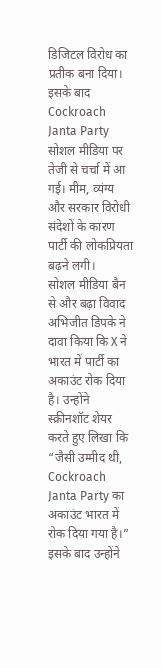डिजिटल विरोध का प्रतीक बना दिया।
इसके बाद Cockroach Janta Party सोशल मीडिया पर तेजी से चर्चा में आ गई। मीम, व्यंग्य और सरकार विरोधी संदेशों के कारण पार्टी की लोकप्रियता बढ़ने लगी।
सोशल मीडिया बैन से और बढ़ा विवाद
अभिजीत डिपके ने दावा किया कि X ने भारत में पार्टी का अकाउंट रोक दिया है। उन्होंने स्क्रीनशॉट शेयर करते हुए लिखा कि “जैसी उम्मीद थी, Cockroach Janta Party का अकाउंट भारत में रोक दिया गया है।”
इसके बाद उन्होंने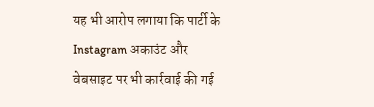यह भी आरोप लगाया कि पार्टी के Instagram अकाउंट और वेबसाइट पर भी कार्रवाई की गई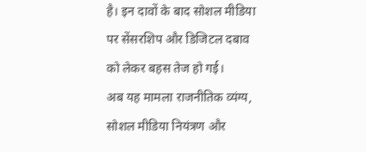है। इन दावों के बाद सोशल मीडिया पर सेंसरशिप और डिजिटल दबाव को लेकर बहस तेज हो गई।
अब यह मामला राजनीतिक व्यंग्य, सोशल मीडिया नियंत्रण और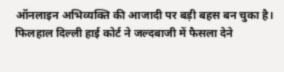ऑनलाइन अभिव्यक्ति की आजादी पर बड़ी बहस बन चुका है। फिलहाल दिल्ली हाई कोर्ट ने जल्दबाजी में फैसला देने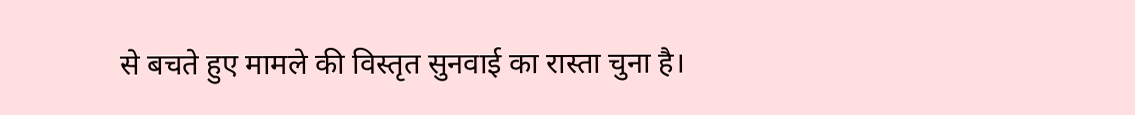से बचते हुए मामले की विस्तृत सुनवाई का रास्ता चुना है।